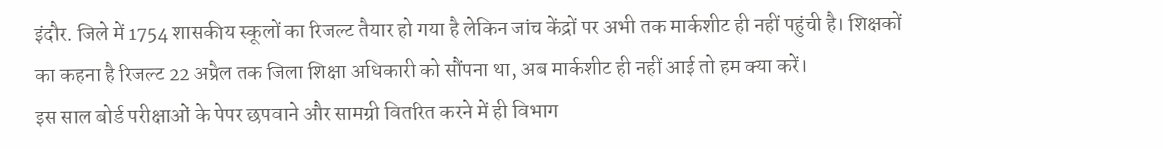इंदौर. जिले में 1754 शासकीय स्कूलों का रिजल्ट तैयार हो गया है लेकिन जांच केंद्रों पर अभी तक मार्कशीट ही नहीं पहुंची है। शिक्षकों का कहना है रिजल्ट 22 अप्रैल तक जिला शिक्षा अधिकारी को सौंपना था, अब मार्कशीट ही नहीं आई तो हम क्या करें।
इस साल बोर्ड परीक्षाओं के पेपर छपवाने और सामग्री वितरित करने में ही विभाग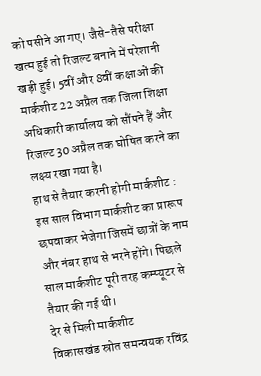को पसीने आ गए। जैसे-तैसे परीक्षा खत्म हुई तो रिजल्ट बनाने में परेशानी खड़ी हुई। 5वीं और 8वीं कक्षाओं की मार्कशीट 22 अप्रैल तक जिला शिक्षा अधिकारी कार्यालय को सौंपने हैं और रिजल्ट 30 अप्रैल तक घोषित करने का लक्ष्य रखा गया है।
हाथ से तैयार करनी होगी मार्कशीट : इस साल विभाग मार्कशीट का प्रारूप छपवाकर भेजेगा जिसमें छात्रों के नाम और नंबर हाथ से भरने होंगे। पिछले साल मार्कशीट पूरी तरह कम्प्यूटर से तैयार की गई थी।
देर से मिली मार्कशीट
विकासखंड स्रोत समन्वयक रविंद्र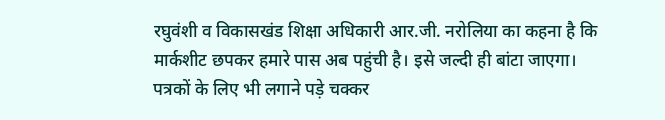रघुवंशी व विकासखंड शिक्षा अधिकारी आर.जी. नरोलिया का कहना है कि मार्कशीट छपकर हमारे पास अब पहुंची है। इसे जल्दी ही बांटा जाएगा।
पत्रकों के लिए भी लगाने पड़े चक्कर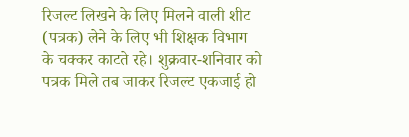रिजल्ट लिखने के लिए मिलने वाली शीट (पत्रक) लेने के लिए भी शिक्षक विभाग के चक्कर काटते रहे। शुक्रवार-शनिवार को पत्रक मिले तब जाकर रिजल्ट एकजाई हो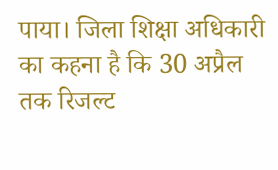पाया। जिला शिक्षा अधिकारी का कहना है कि 30 अप्रैल तक रिजल्ट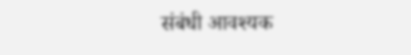संबंधी आवश्यक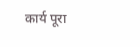कार्य पूरा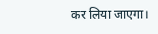कर लिया जाएगा।